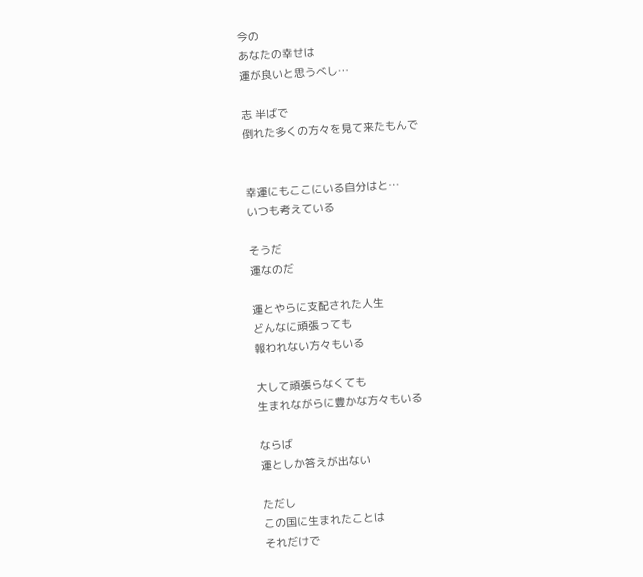今の
あなたの幸せは
運が良いと思うべし…

志 半ばで
倒れた多くの方々を見て来たもんで


幸運にもここにいる自分はと…
いつも考えている

そうだ
運なのだ

運とやらに支配された人生
どんなに頑張っても
報われない方々もいる

大して頑張らなくても
生まれながらに豊かな方々もいる

ならば
運としか答えが出ない

ただし
この国に生まれたことは
それだけで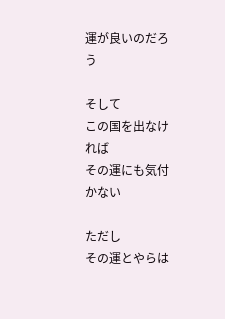運が良いのだろう

そして
この国を出なければ
その運にも気付かない

ただし
その運とやらは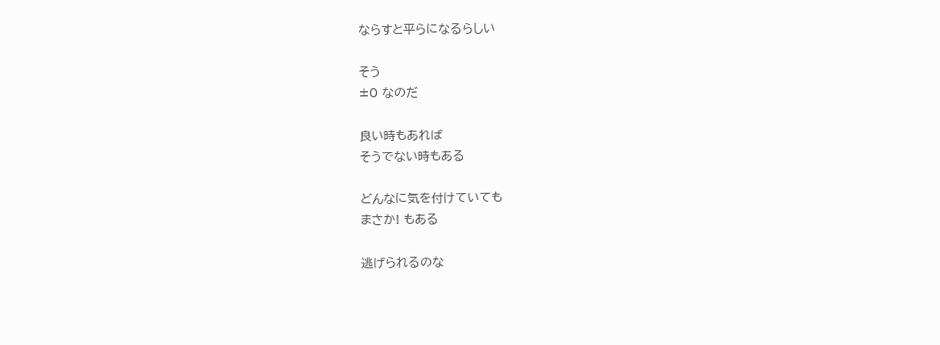ならすと平らになるらしい

そう
±0 なのだ

良い時もあれば
そうでない時もある

どんなに気を付けていても
まさか! もある

逃げられるのな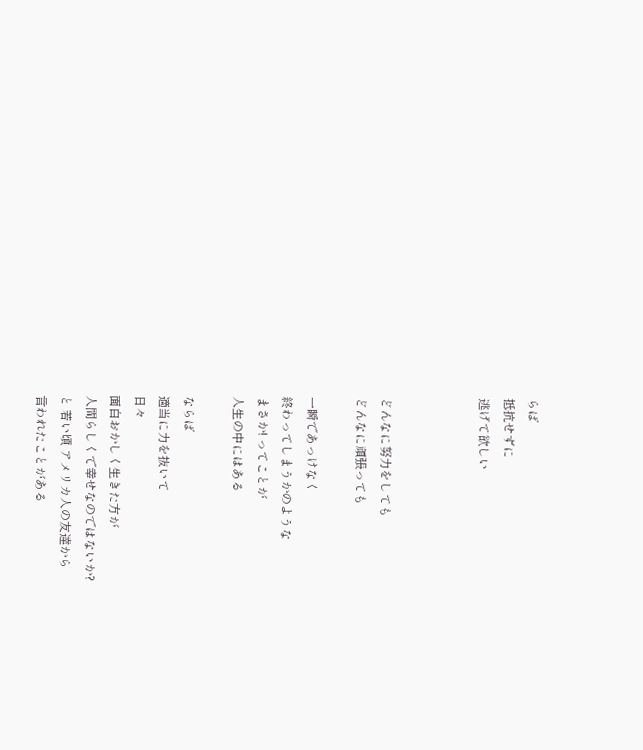らば
抵抗せずに
逃げて欲しい



どんなに努力をしても
どんなに頑張っても

一瞬であっけなく
終わってしまうかのような
まさか! ってことが
人生の中にはある

ならば
適当に力を抜いて
日々
面白おかしく生きた方が
人間らしくで幸せなのではないか?
と 若い頃 アメリカ人の友達から
言われたことがある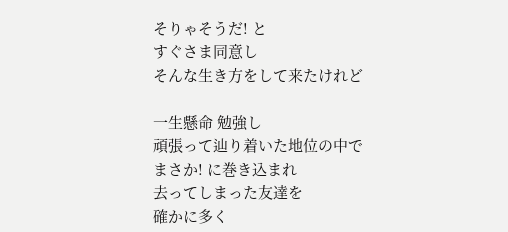そりゃそうだ! と
すぐさま同意し
そんな生き方をして来たけれど

一生懸命 勉強し
頑張って辿り着いた地位の中で
まさか! に巻き込まれ
去ってしまった友達を
確かに多く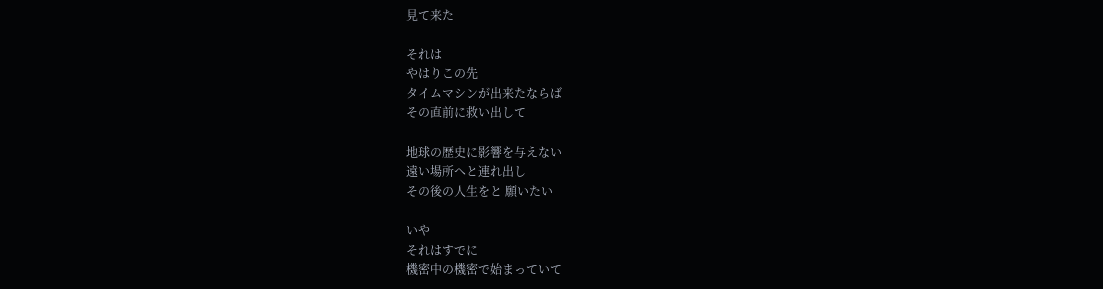見て来た

それは
やはりこの先
タイムマシンが出来たならば
その直前に救い出して

地球の歴史に影響を与えない
遠い場所へと連れ出し
その後の人生をと 願いたい

いや
それはすでに
機密中の機密で始まっていて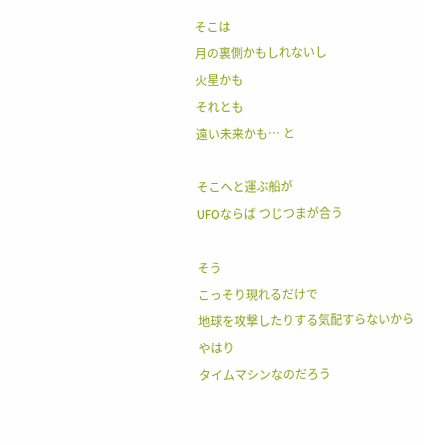そこは
月の裏側かもしれないし
火星かも
それとも
遠い未来かも… と

そこへと運ぶ船が
UFOならば つじつまが合う

そう
こっそり現れるだけで
地球を攻撃したりする気配すらないから
やはり
タイムマシンなのだろう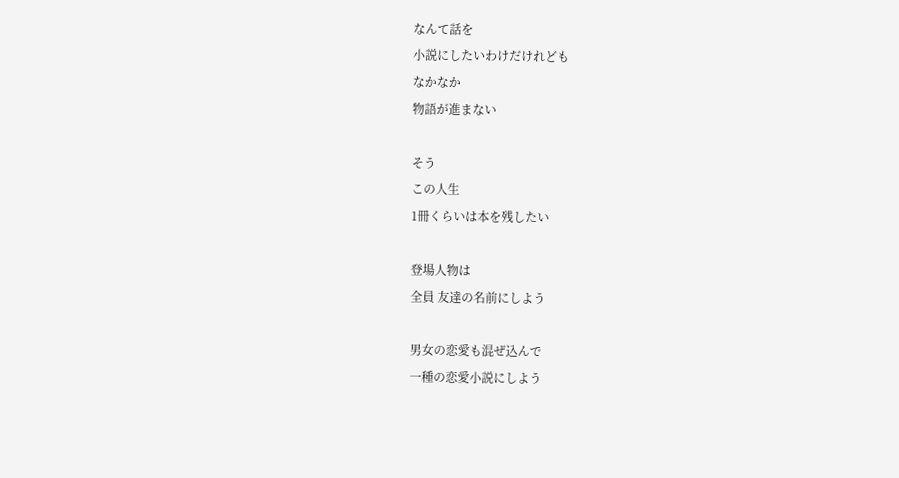なんて話を
小説にしたいわけだけれども
なかなか
物語が進まない

そう
この人生
1冊くらいは本を残したい

登場人物は
全員 友達の名前にしよう

男女の恋愛も混ぜ込んで
一種の恋愛小説にしよう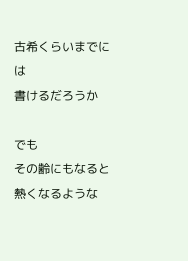古希くらいまでには
書けるだろうか

でも
その齢にもなると
熱くなるような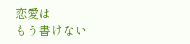恋愛は
もう書けない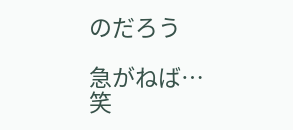のだろう

急がねば… 笑